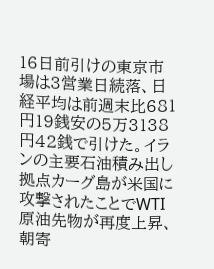16日前引けの東京市場は3営業日続落、日経平均は前週末比681円19銭安の5万3138円42銭で引けた。イランの主要石油積み出し拠点カーグ島が米国に攻撃されたことでWTI原油先物が再度上昇、朝寄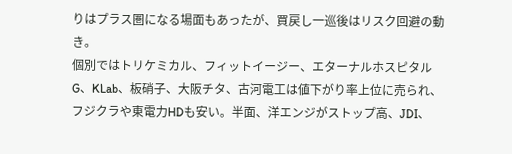りはプラス圏になる場面もあったが、買戻し一巡後はリスク回避の動き。
個別ではトリケミカル、フィットイージー、エターナルホスピタルG、KLab、板硝子、大阪チタ、古河電工は値下がり率上位に売られ、フジクラや東電力HDも安い。半面、洋エンジがストップ高、JDI、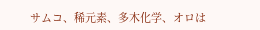サムコ、稀元素、多木化学、オロは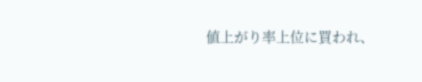値上がり率上位に買われ、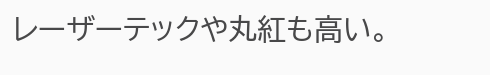レーザーテックや丸紅も高い。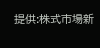提供:株式市場新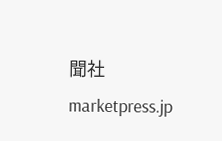聞社 marketpress.jp